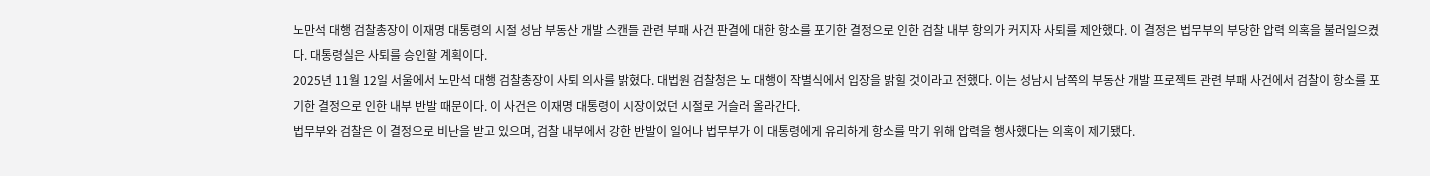노만석 대행 검찰총장이 이재명 대통령의 시절 성남 부동산 개발 스캔들 관련 부패 사건 판결에 대한 항소를 포기한 결정으로 인한 검찰 내부 항의가 커지자 사퇴를 제안했다. 이 결정은 법무부의 부당한 압력 의혹을 불러일으켰다. 대통령실은 사퇴를 승인할 계획이다.
2025년 11월 12일 서울에서 노만석 대행 검찰총장이 사퇴 의사를 밝혔다. 대법원 검찰청은 노 대행이 작별식에서 입장을 밝힐 것이라고 전했다. 이는 성남시 남쪽의 부동산 개발 프로젝트 관련 부패 사건에서 검찰이 항소를 포기한 결정으로 인한 내부 반발 때문이다. 이 사건은 이재명 대통령이 시장이었던 시절로 거슬러 올라간다.
법무부와 검찰은 이 결정으로 비난을 받고 있으며, 검찰 내부에서 강한 반발이 일어나 법무부가 이 대통령에게 유리하게 항소를 막기 위해 압력을 행사했다는 의혹이 제기됐다.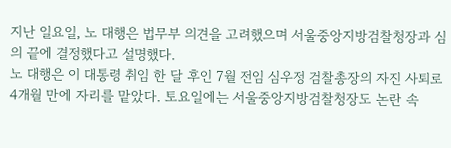지난 일요일, 노 대행은 법무부 의견을 고려했으며 서울중앙지방검찰청장과 심의 끝에 결정했다고 설명했다.
노 대행은 이 대통령 취임 한 달 후인 7월 전임 심우정 검찰총장의 자진 사퇴로 4개월 만에 자리를 맡았다. 토요일에는 서울중앙지방검찰청장도 논란 속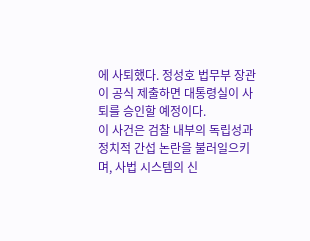에 사퇴했다. 정성호 법무부 장관이 공식 제출하면 대통령실이 사퇴를 승인할 예정이다.
이 사건은 검찰 내부의 독립성과 정치적 간섭 논란을 불러일으키며, 사법 시스템의 신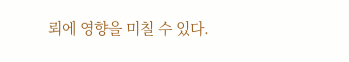뢰에 영향을 미칠 수 있다.